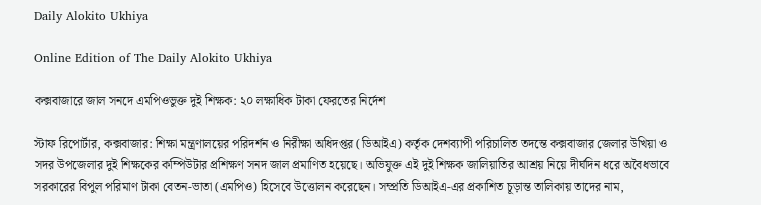Daily Alokito Ukhiya

Online Edition of The Daily Alokito Ukhiya

কক্সবাজারে জাল সনদে এমপিওভুক্ত দুই শিক্ষক: ২০ লক্ষাধিক টাকা ফেরতের নির্দেশ

স্টাফ রিপোর্টার, কক্সবাজার: শিক্ষা মন্ত্রণালয়ের পরিদর্শন ও নিরীক্ষা অধিদপ্তর (ডিআইএ) কর্তৃক দেশব্যাপী পরিচালিত তদন্তে কক্সবাজার জেলার উখিয়া ও সদর উপজেলার দুই শিক্ষকের কম্পিউটার প্রশিক্ষণ সনদ জাল প্রমাণিত হয়েছে। অভিযুক্ত এই দুই শিক্ষক জালিয়াতির আশ্রয় নিয়ে দীর্ঘদিন ধরে অবৈধভাবে সরকারের বিপুল পরিমাণ টাকা বেতন-ভাতা (এমপিও) হিসেবে উত্তোলন করেছেন। সম্প্রতি ডিআইএ-এর প্রকাশিত চূড়ান্ত তালিকায় তাদের নাম,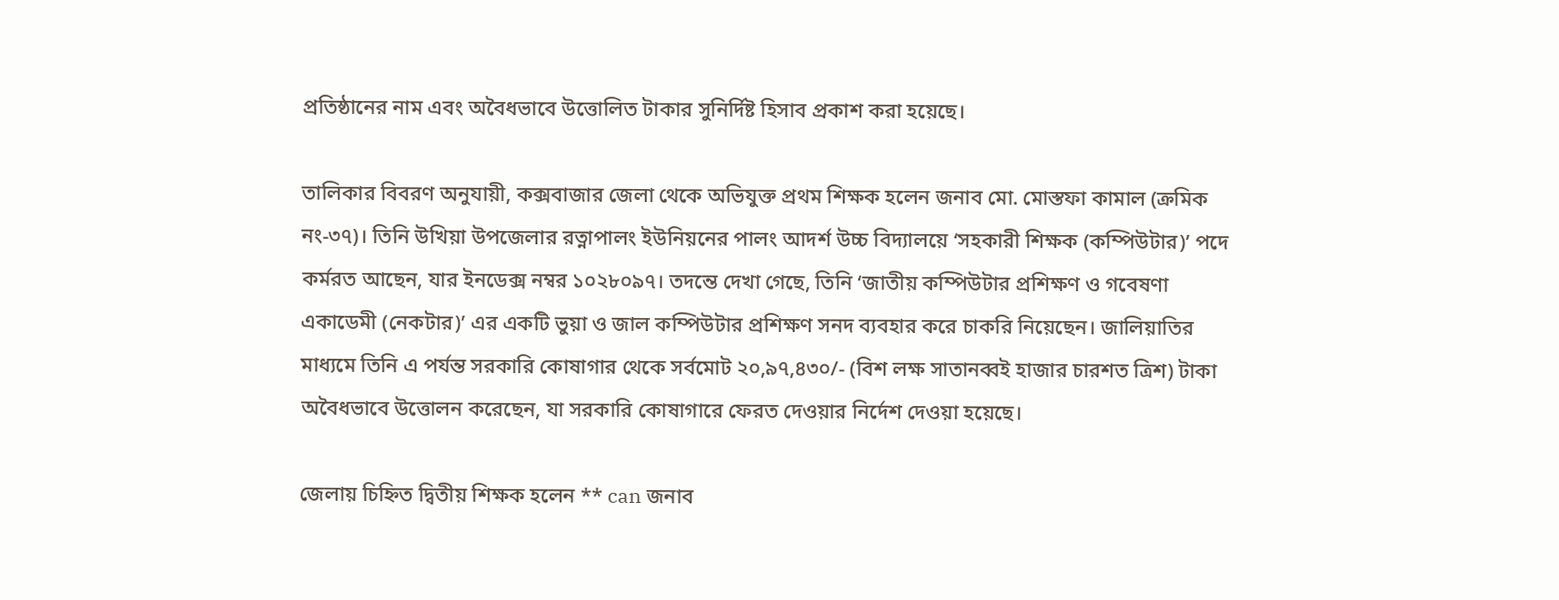প্রতিষ্ঠানের নাম এবং অবৈধভাবে উত্তোলিত টাকার সুনির্দিষ্ট হিসাব প্রকাশ করা হয়েছে।

তালিকার বিবরণ অনুযায়ী, কক্সবাজার জেলা থেকে অভিযুক্ত প্রথম শিক্ষক হলেন জনাব মো. মোস্তফা কামাল (ক্রমিক নং-৩৭)। তিনি উখিয়া উপজেলার রত্নাপালং ইউনিয়নের পালং আদর্শ উচ্চ বিদ্যালয়ে ‘সহকারী শিক্ষক (কম্পিউটার)’ পদে কর্মরত আছেন, যার ইনডেক্স নম্বর ১০২৮০৯৭। তদন্তে দেখা গেছে, তিনি ‘জাতীয় কম্পিউটার প্রশিক্ষণ ও গবেষণা একাডেমী (নেকটার)’ এর একটি ভুয়া ও জাল কম্পিউটার প্রশিক্ষণ সনদ ব্যবহার করে চাকরি নিয়েছেন। জালিয়াতির মাধ্যমে তিনি এ পর্যন্ত সরকারি কোষাগার থেকে সর্বমোট ২০,৯৭,৪৩০/- (বিশ লক্ষ সাতানব্বই হাজার চারশত ত্রিশ) টাকা অবৈধভাবে উত্তোলন করেছেন, যা সরকারি কোষাগারে ফেরত দেওয়ার নির্দেশ দেওয়া হয়েছে।

জেলায় চিহ্নিত দ্বিতীয় শিক্ষক হলেন ** can জনাব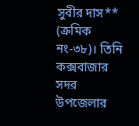সুবীর দাস** (ক্রমিক নং-৩৮)। তিনি কক্সবাজার সদর উপজেলার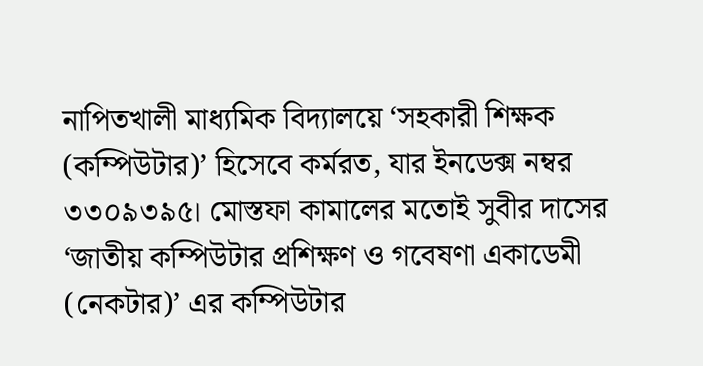নাপিতখালী মাধ্যমিক বিদ্যালয়ে ‘সহকারী শিক্ষক (কম্পিউটার)’ হিসেবে কর্মরত, যার ইনডেক্স নম্বর ৩৩০৯৩৯৫। মোস্তফা কামালের মতোই সুবীর দাসের ‘জাতীয় কম্পিউটার প্রশিক্ষণ ও গবেষণা একাডেমী (নেকটার)’ এর কম্পিউটার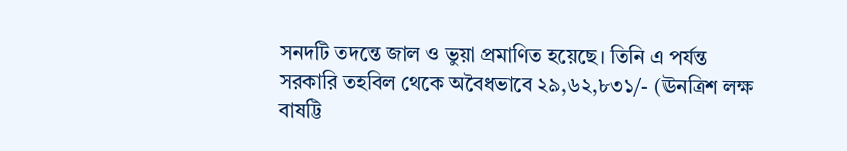সনদটি তদন্তে জাল ও ভুয়া প্রমাণিত হয়েছে। তিনি এ পর্যন্ত সরকারি তহবিল থেকে অবৈধভাবে ২৯,৬২,৮৩১/- (ঊনত্রিশ লক্ষ বাষট্টি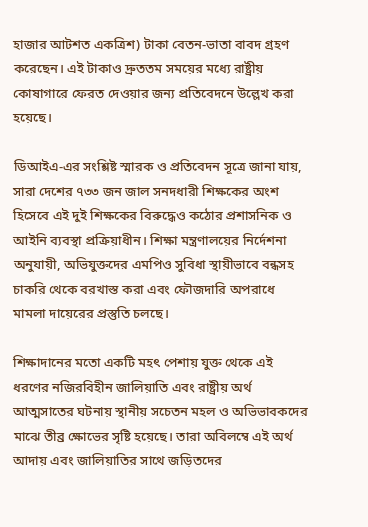হাজার আটশত একত্রিশ) টাকা বেতন-ভাতা বাবদ গ্রহণ করেছেন। এই টাকাও দ্রুততম সময়ের মধ্যে রাষ্ট্রীয় কোষাগারে ফেরত দেওয়ার জন্য প্রতিবেদনে উল্লেখ করা হয়েছে।

ডিআইএ-এর সংশ্লিষ্ট স্মারক ও প্রতিবেদন সূত্রে জানা যায়, সারা দেশের ৭৩৩ জন জাল সনদধারী শিক্ষকের অংশ হিসেবে এই দুই শিক্ষকের বিরুদ্ধেও কঠোর প্রশাসনিক ও আইনি ব্যবস্থা প্রক্রিয়াধীন। শিক্ষা মন্ত্রণালয়ের নির্দেশনা অনুযায়ী, অভিযুক্তদের এমপিও সুবিধা স্থায়ীভাবে বন্ধসহ চাকরি থেকে বরখাস্ত করা এবং ফৌজদারি অপরাধে মামলা দায়েরের প্রস্তুতি চলছে।

শিক্ষাদানের মতো একটি মহৎ পেশায় যুক্ত থেকে এই ধরণের নজিরবিহীন জালিয়াতি এবং রাষ্ট্রীয় অর্থ আত্মসাতের ঘটনায় স্থানীয় সচেতন মহল ও অভিভাবকদের মাঝে তীব্র ক্ষোভের সৃষ্টি হয়েছে। তারা অবিলম্বে এই অর্থ আদায় এবং জালিয়াতির সাথে জড়িতদের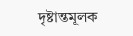দৃষ্টান্তমূলক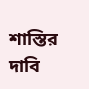শাস্তির দাবি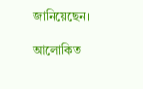জানিয়েছেন।

আ‌লো‌কিত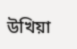উ‌খিয়া